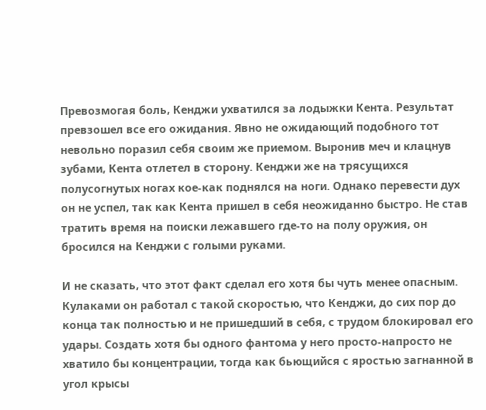Превозмогая боль, Кенджи ухватился за лодыжки Кента. Результат превзошел все его ожидания. Явно не ожидающий подобного тот невольно поразил себя своим же приемом. Выронив меч и клацнув зубами, Кента отлетел в сторону. Кенджи же на трясущихся полусогнутых ногах кое-как поднялся на ноги. Однако перевести дух он не успел, так как Кента пришел в себя неожиданно быстро. Не став тратить время на поиски лежавшего где-то на полу оружия, он бросился на Кенджи с голыми руками.

И не сказать, что этот факт сделал его хотя бы чуть менее опасным. Кулаками он работал с такой скоростью, что Кенджи, до сих пор до конца так полностью и не пришедший в себя, с трудом блокировал его удары. Создать хотя бы одного фантома у него просто-напросто не хватило бы концентрации, тогда как бьющийся с яростью загнанной в угол крысы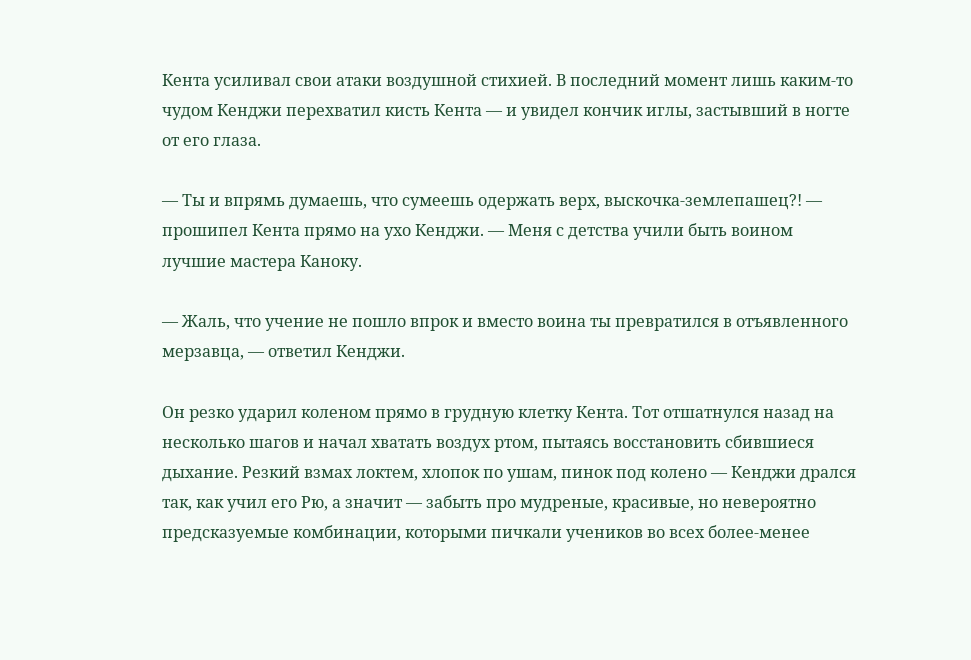Кента усиливал свои атаки воздушной стихией. В последний момент лишь каким-то чудом Кенджи перехватил кисть Кента — и увидел кончик иглы, застывший в ногте от его глаза.

— Ты и впрямь думаешь, что сумеешь одержать верх, выскочка-землепашец?! — прошипел Кента прямо на ухо Кенджи. — Меня с детства учили быть воином лучшие мастера Каноку.

— Жаль, что учение не пошло впрок и вместо воина ты превратился в отъявленного мерзавца, — ответил Кенджи.

Он резко ударил коленом прямо в грудную клетку Кента. Тот отшатнулся назад на несколько шагов и начал хватать воздух ртом, пытаясь восстановить сбившиеся дыхание. Резкий взмах локтем, хлопок по ушам, пинок под колено — Кенджи дрался так, как учил его Рю, а значит — забыть про мудреные, красивые, но невероятно предсказуемые комбинации, которыми пичкали учеников во всех более-менее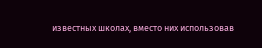известных школах, вместо них использовав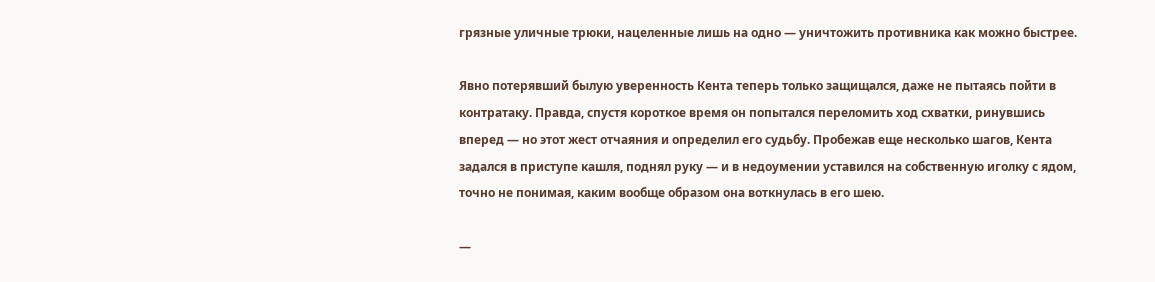грязные уличные трюки, нацеленные лишь на одно — уничтожить противника как можно быстрее.

Явно потерявший былую уверенность Кента теперь только защищался, даже не пытаясь пойти в контратаку. Правда, спустя короткое время он попытался переломить ход схватки, ринувшись вперед — но этот жест отчаяния и определил его судьбу. Пробежав еще несколько шагов, Кента задался в приступе кашля, поднял руку — и в недоумении уставился на собственную иголку с ядом, точно не понимая, каким вообще образом она воткнулась в его шею.

—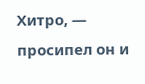Хитро, — просипел он и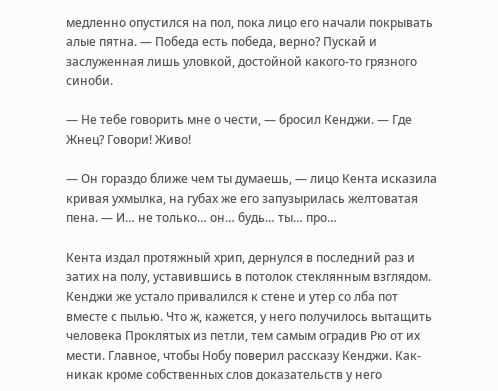медленно опустился на пол, пока лицо его начали покрывать алые пятна. — Победа есть победа, верно? Пускай и заслуженная лишь уловкой, достойной какого-то грязного синоби.

— Не тебе говорить мне о чести, — бросил Кенджи. — Где Жнец? Говори! Живо!

— Он гораздо ближе чем ты думаешь, — лицо Кента исказила кривая ухмылка, на губах же его запузырилась желтоватая пена. — И… не только… он… будь… ты… про…

Кента издал протяжный хрип, дернулся в последний раз и затих на полу, уставившись в потолок стеклянным взглядом. Кенджи же устало привалился к стене и утер со лба пот вместе с пылью. Что ж, кажется, у него получилось вытащить человека Проклятых из петли, тем самым оградив Рю от их мести. Главное, чтобы Нобу поверил рассказу Кенджи. Как-никак кроме собственных слов доказательств у него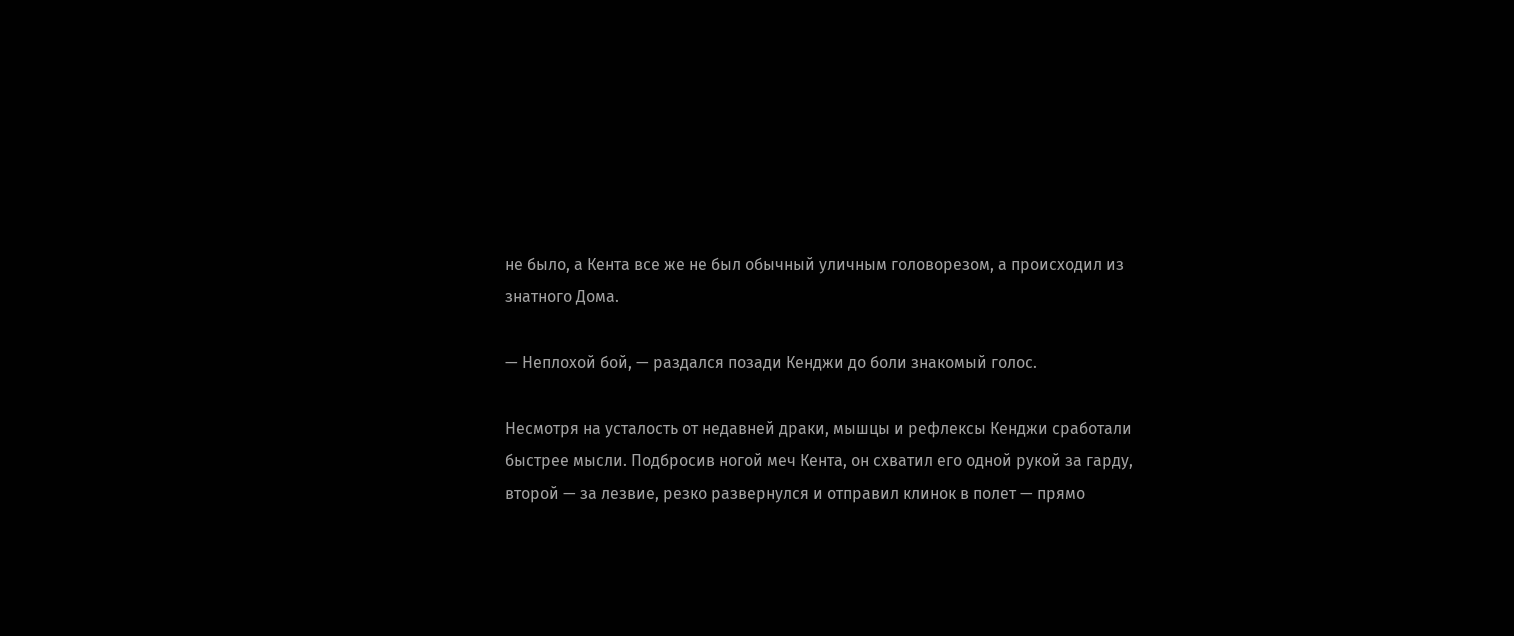не было, а Кента все же не был обычный уличным головорезом, а происходил из знатного Дома.

— Неплохой бой, — раздался позади Кенджи до боли знакомый голос.

Несмотря на усталость от недавней драки, мышцы и рефлексы Кенджи сработали быстрее мысли. Подбросив ногой меч Кента, он схватил его одной рукой за гарду, второй — за лезвие, резко развернулся и отправил клинок в полет — прямо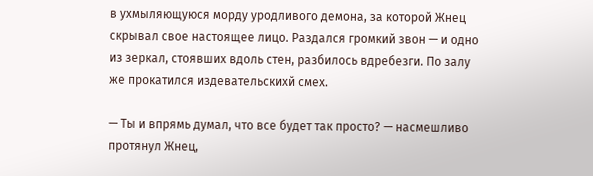в ухмыляющуюся морду уродливого демона, за которой Жнец скрывал свое настоящее лицо. Раздался громкий звон — и одно из зеркал, стоявших вдоль стен, разбилось вдребезги. По залу же прокатился издевательскихй смех.

— Ты и впрямь думал, что все будет так просто? — насмешливо протянул Жнец,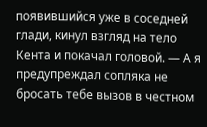появившийся уже в соседней глади, кинул взгляд на тело Кента и покачал головой. — А я предупреждал сопляка не бросать тебе вызов в честном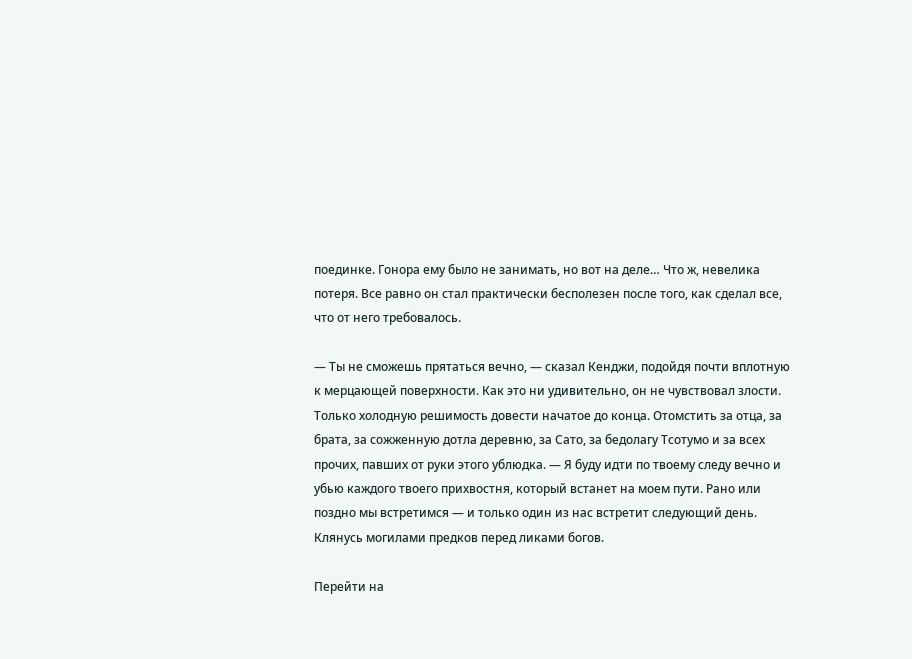поединке. Гонора ему было не занимать, но вот на деле… Что ж, невелика потеря. Все равно он стал практически бесполезен после того, как сделал все, что от него требовалось.

— Ты не сможешь прятаться вечно, — сказал Кенджи, подойдя почти вплотную к мерцающей поверхности. Как это ни удивительно, он не чувствовал злости. Только холодную решимость довести начатое до конца. Отомстить за отца, за брата, за сожженную дотла деревню, за Сато, за бедолагу Тсотумо и за всех прочих, павших от руки этого ублюдка. — Я буду идти по твоему следу вечно и убью каждого твоего прихвостня, который встанет на моем пути. Рано или поздно мы встретимся — и только один из нас встретит следующий день. Клянусь могилами предков перед ликами богов.

Перейти на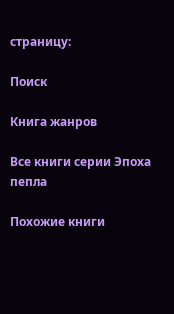страницу:

Поиск

Книга жанров

Все книги серии Эпоха пепла

Похожие книги